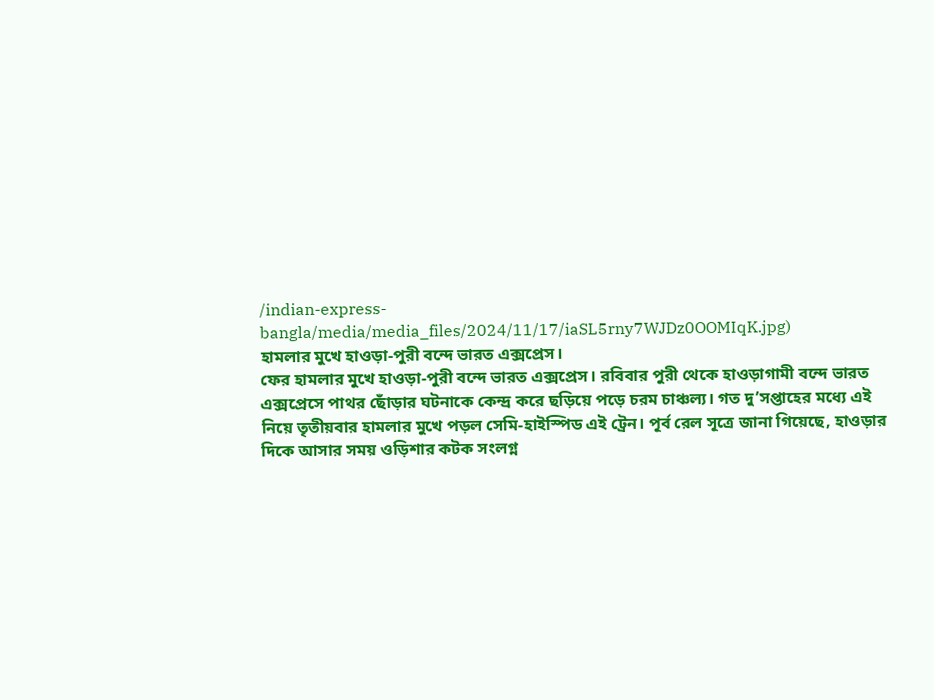/indian-express-bangla/media/media_files/2024/11/17/iaSL5rny7WJDz0OOMIqK.jpg)
হামলার মুখে হাওড়া-পুরী বন্দে ভারত এক্সপ্রেস।
ফের হামলার মুখে হাওড়া-পুরী বন্দে ভারত এক্সপ্রেস। রবিবার পুরী থেকে হাওড়াগামী বন্দে ভারত এক্সপ্রেসে পাথর ছোঁড়ার ঘটনাকে কেন্দ্র করে ছড়িয়ে পড়ে চরম চাঞ্চল্য। গত দু’সপ্তাহের মধ্যে এই নিয়ে তৃতীয়বার হামলার মুখে পড়ল সেমি-হাইস্পিড এই ট্রেন। পূর্ব রেল সূত্রে জানা গিয়েছে, হাওড়ার দিকে আসার সময় ওড়িশার কটক সংলগ্ন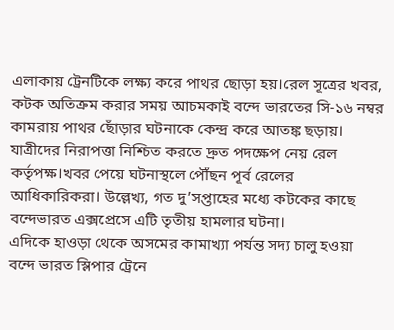এলাকায় ট্রেনটিকে লক্ষ্য করে পাথর ছোড়া হয়।রেল সূত্রের খবর, কটক অতিক্রম করার সময় আচমকাই বন্দে ভারতের সি-১৬ নম্বর কামরায় পাথর ছোঁড়ার ঘটনাকে কেন্দ্র করে আতঙ্ক ছড়ায়। যাত্রীদের নিরাপত্তা নিশ্চিত করতে দ্রুত পদক্ষেপ নেয় রেল কর্তৃপক্ষ।খবর পেয়ে ঘটনাস্থলে পৌঁছন পূর্ব রেলের আধিকারিকরা। উল্লেখ্য, গত দু’সপ্তাহের মধ্যে কটকের কাছে বন্দেভারত এক্সপ্রেসে এটি তৃতীয় হামলার ঘটনা।
এদিকে হাওড়া থেকে অসমের কামাখ্যা পর্যন্ত সদ্য চালু হওয়া বন্দে ভারত স্লিপার ট্রেনে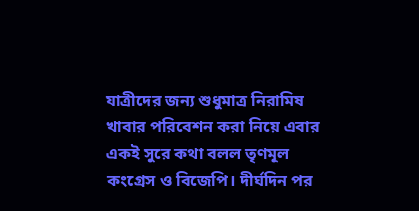যাত্রীদের জন্য শুধুমাত্র নিরামিষ খাবার পরিবেশন করা নিয়ে এবার একই সুরে কথা বলল তৃণমূল কংগ্রেস ও বিজেপি। দীর্ঘদিন পর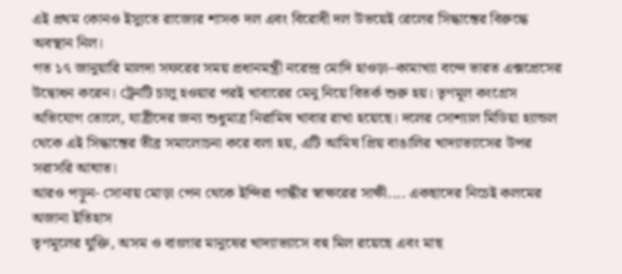এই প্রথম কোনও ইস্যুতে রাজ্যের শাসক দল এবং বিরোধী দল উভয়েই রেলের সিদ্ধান্তের বিরুদ্ধে অবস্থান নিল।
গত ১৭ জানুয়ারি মালদা সফরের সময় প্রধানমন্ত্রী নরেন্দ্র মোদি হাওড়া–কামাখ্যা বন্দে ভারত এক্সপ্রেসের উদ্বোধন করেন। ট্রেনটি চালু হওয়ার পরই খাবারের মেনু নিয়ে বিতর্ক শুরু হয়। তৃণমূল কংগ্রেস অভিযোগ তোলে, যাত্রীদের জন্য শুধুমাত্র নিরামিষ খাবার রাখা হয়েছে। দলের সোশ্যাল মিডিয়া হ্যান্ডল থেকে এই সিদ্ধান্তের তীব্র সমালোচনা করে বলা হয়, এটি আমিষ প্রিয় বাঙালির খাদ্যাভ্যাসের উপর সরাসরি আঘাত।
আরও পড়ুন- সোনায় মোড়া পেন থেকে ইন্দিরা গান্ধীর স্বাক্ষরের সাক্ষী.... একছাদের নিচেই কলমের অজানা ইতিহাস
তৃণমূলের যুক্তি, অসম ও বাংলার মানুষের খাদ্যাভ্যাসে বহু মিল রয়েছে এবং মাছ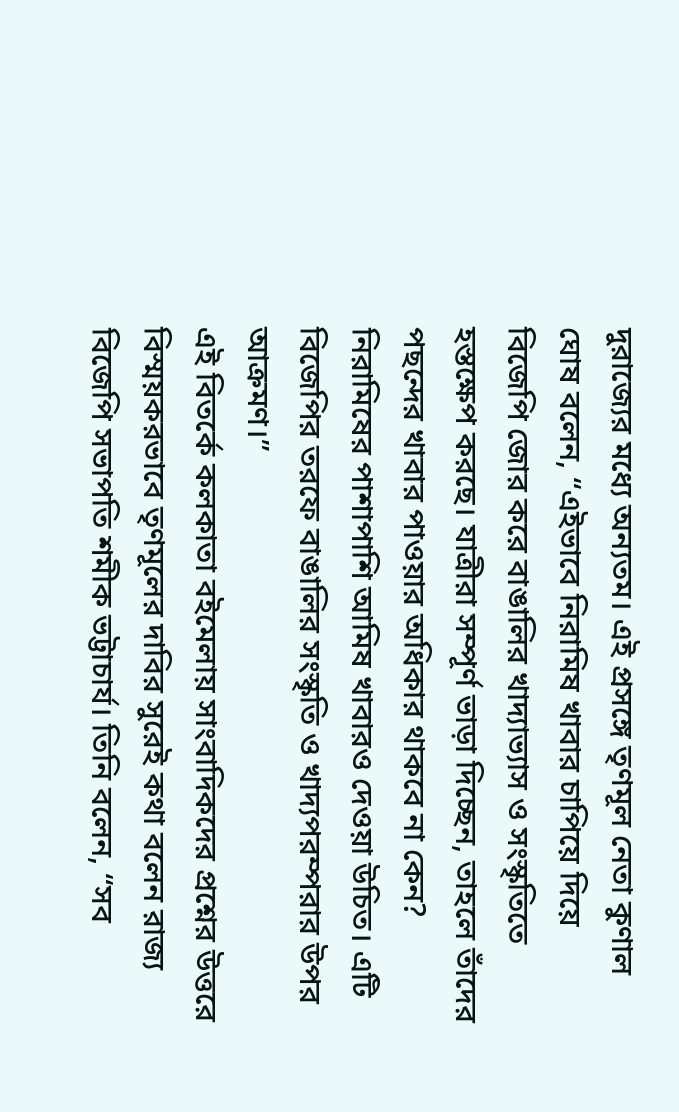দুরাজ্যের মধ্যে অন্যতম। এই প্রসঙ্গে তৃণমূল নেতা কুণাল ঘোষ বলেন, “এইভাবে নিরামিষ খাবার চাপিয়ে দিয়ে বিজেপি জোর করে বাঙালির খাদ্যাভ্যাস ও সংস্কৃতিতে হস্তক্ষেপ করছে। যাত্রীরা সম্পূর্ণ ভাড়া দিচ্ছেন, তাহলে তাঁদের পছন্দের খাবার পাওয়ার অধিকার থাকবে না কেন? নিরামিষের পাশাপাশি আমিষ খাবারও দেওয়া উচিত। এটি বিজেপির তরফে বাঙালির সংস্কৃতি ও খাদ্যপরম্পরার উপর আক্রমণ।”
এই বিতর্কে কলকাতা বইমেলায় সাংবাদিকদের প্রশ্নের উত্তরে বিস্ময়করভাবে তৃণমূলের দাবির সুরেই কথা বলেন রাজ্য বিজেপি সভাপতি শমীক ভট্টাচার্য। তিনি বলেন, “সব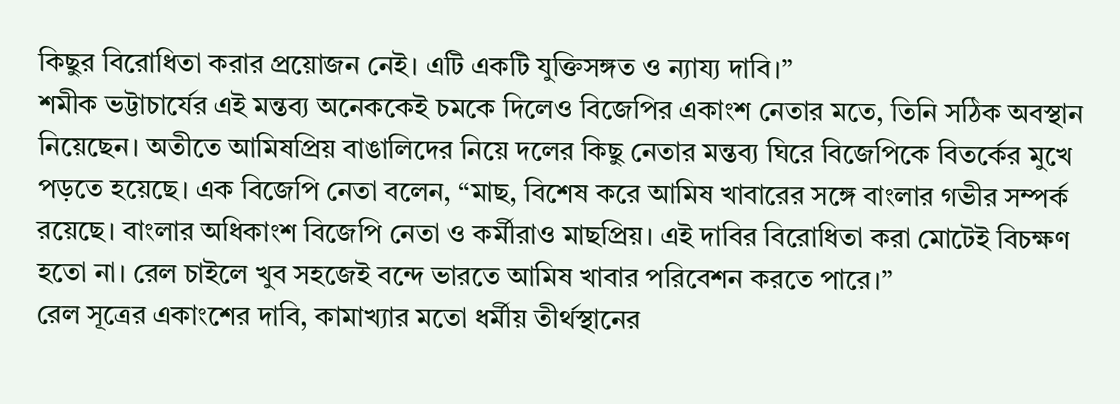কিছুর বিরোধিতা করার প্রয়োজন নেই। এটি একটি যুক্তিসঙ্গত ও ন্যায্য দাবি।”
শমীক ভট্টাচার্যের এই মন্তব্য অনেককেই চমকে দিলেও বিজেপির একাংশ নেতার মতে, তিনি সঠিক অবস্থান নিয়েছেন। অতীতে আমিষপ্রিয় বাঙালিদের নিয়ে দলের কিছু নেতার মন্তব্য ঘিরে বিজেপিকে বিতর্কের মুখে পড়তে হয়েছে। এক বিজেপি নেতা বলেন, “মাছ, বিশেষ করে আমিষ খাবারের সঙ্গে বাংলার গভীর সম্পর্ক রয়েছে। বাংলার অধিকাংশ বিজেপি নেতা ও কর্মীরাও মাছপ্রিয়। এই দাবির বিরোধিতা করা মোটেই বিচক্ষণ হতো না। রেল চাইলে খুব সহজেই বন্দে ভারতে আমিষ খাবার পরিবেশন করতে পারে।”
রেল সূত্রের একাংশের দাবি, কামাখ্যার মতো ধর্মীয় তীর্থস্থানের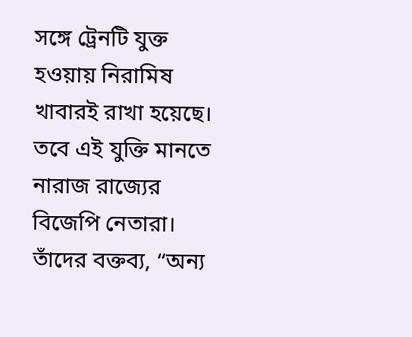সঙ্গে ট্রেনটি যুক্ত হওয়ায় নিরামিষ খাবারই রাখা হয়েছে। তবে এই যুক্তি মানতে নারাজ রাজ্যের বিজেপি নেতারা। তাঁদের বক্তব্য, “অন্য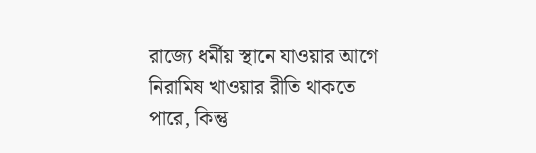রাজ্যে ধর্মীয় স্থানে যাওয়ার আগে নিরামিষ খাওয়ার রীতি থাকতে পারে, কিন্তু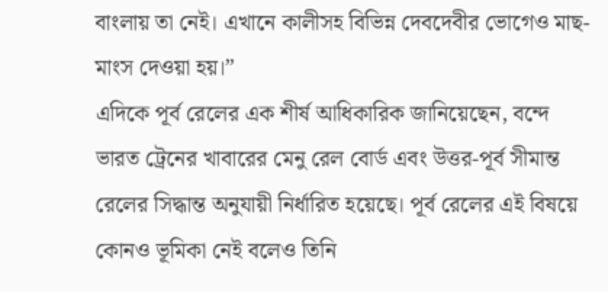বাংলায় তা নেই। এখানে কালীসহ বিভিন্ন দেবদেবীর ভোগেও মাছ-মাংস দেওয়া হয়।”
এদিকে পূর্ব রেলের এক শীর্ষ আধিকারিক জানিয়েছেন, বন্দে ভারত ট্রেনের খাবারের মেনু রেল বোর্ড এবং উত্তর-পূর্ব সীমান্ত রেলের সিদ্ধান্ত অনুযায়ী নির্ধারিত হয়েছে। পূর্ব রেলের এই বিষয়ে কোনও ভূমিকা নেই বলেও তিনি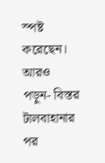স্পষ্ট করেছেন।
আরও পড়ুন- বিস্তর টালবাহানার পর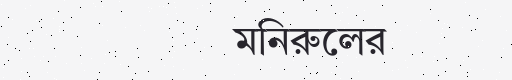মনিরুলের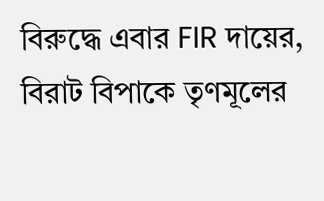বিরুদ্ধে এবার FIR দায়ের, বিরাট বিপাকে তৃণমূলের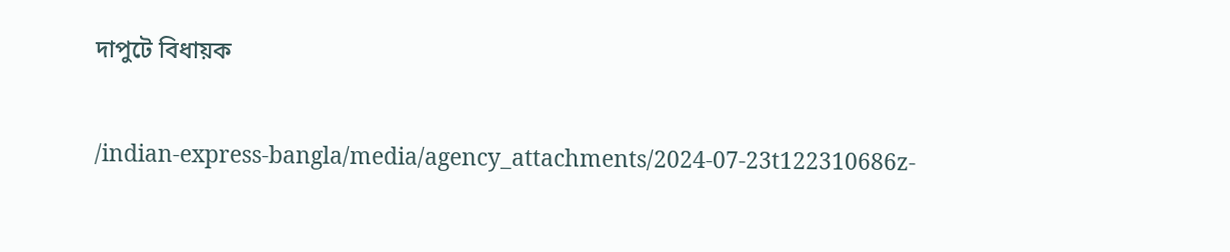দাপুটে বিধায়ক


/indian-express-bangla/media/agency_attachments/2024-07-23t122310686z-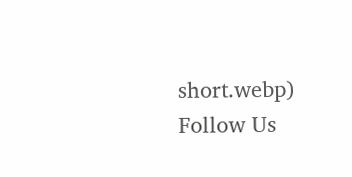short.webp)
Follow Us